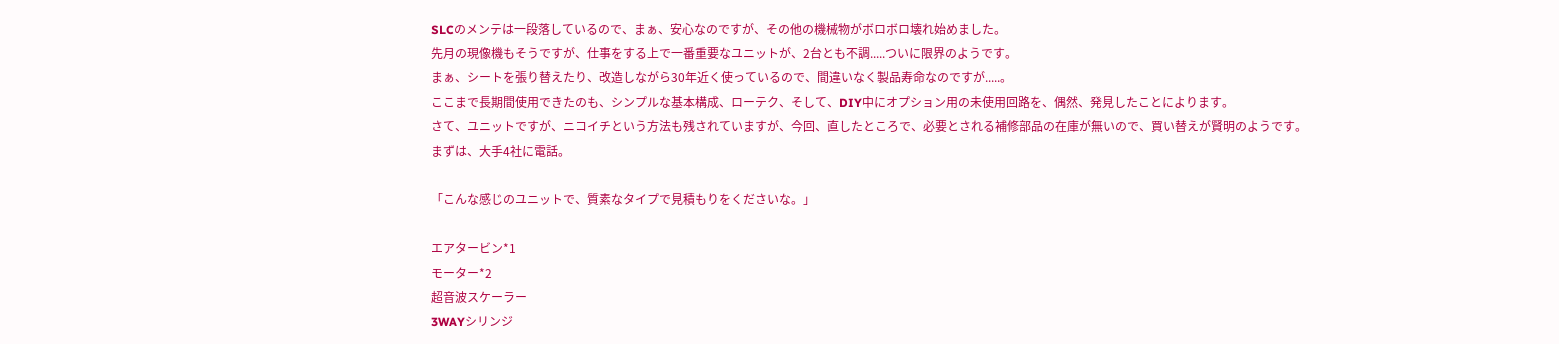SLCのメンテは一段落しているので、まぁ、安心なのですが、その他の機械物がボロボロ壊れ始めました。
先月の現像機もそうですが、仕事をする上で一番重要なユニットが、2台とも不調.....ついに限界のようです。
まぁ、シートを張り替えたり、改造しながら30年近く使っているので、間違いなく製品寿命なのですが.....。
ここまで長期間使用できたのも、シンプルな基本構成、ローテク、そして、DIY中にオプション用の未使用回路を、偶然、発見したことによります。
さて、ユニットですが、ニコイチという方法も残されていますが、今回、直したところで、必要とされる補修部品の在庫が無いので、買い替えが賢明のようです。
まずは、大手4社に電話。

「こんな感じのユニットで、質素なタイプで見積もりをくださいな。」

エアタービン*1
モーター*2
超音波スケーラー
3WAYシリンジ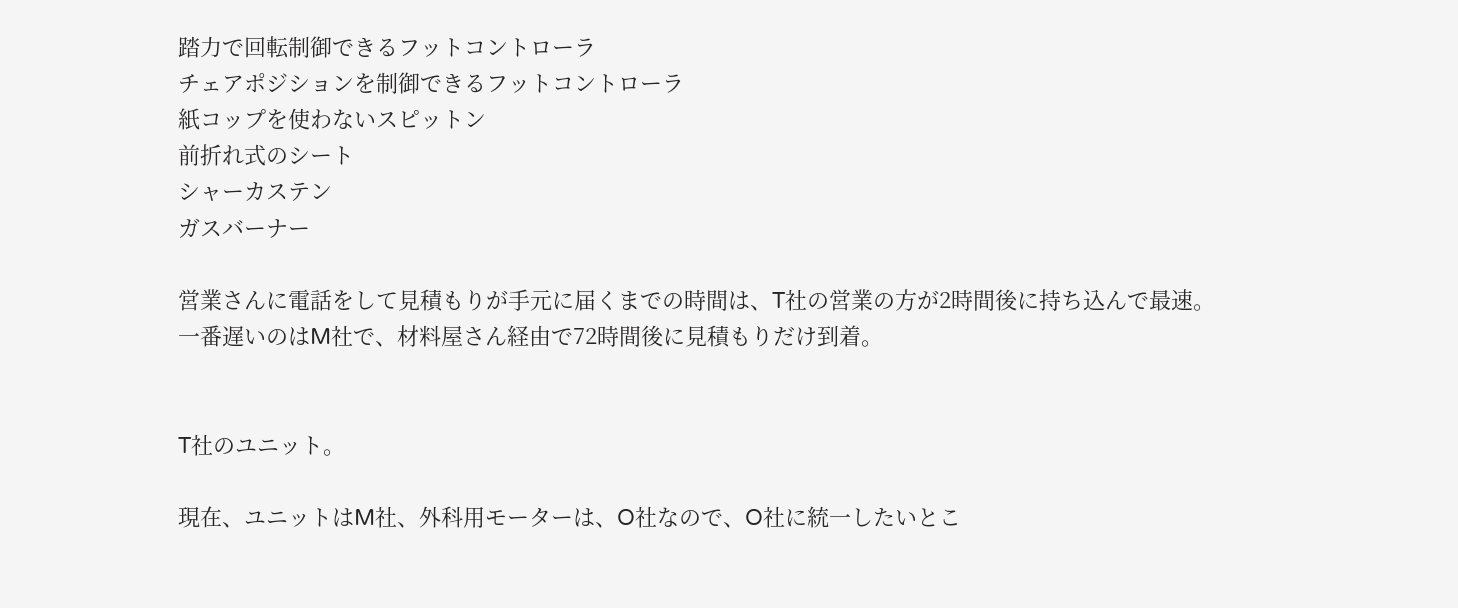踏力で回転制御できるフットコントローラ
チェアポジションを制御できるフットコントローラ
紙コップを使わないスピットン
前折れ式のシート
シャーカステン
ガスバーナー

営業さんに電話をして見積もりが手元に届くまでの時間は、T社の営業の方が2時間後に持ち込んで最速。
一番遅いのはM社で、材料屋さん経由で72時間後に見積もりだけ到着。


T社のユニット。

現在、ユニットはM社、外科用モーターは、O社なので、O社に統一したいとこ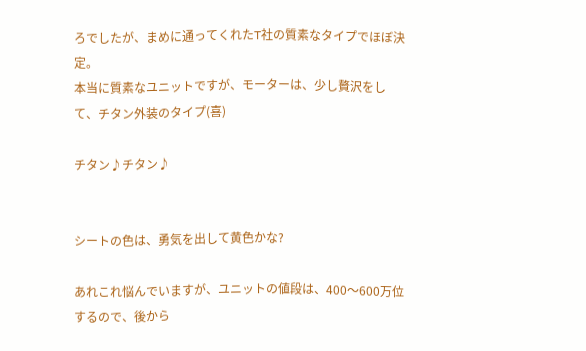ろでしたが、まめに通ってくれたT社の質素なタイプでほぼ決定。
本当に質素なユニットですが、モーターは、少し贅沢をして、チタン外装のタイプ(喜)

チタン♪チタン♪


シートの色は、勇気を出して黄色かな?

あれこれ悩んでいますが、ユニットの値段は、400〜600万位するので、後から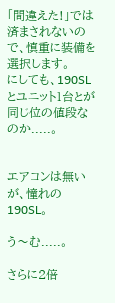「間違えた!」では済まされないので、慎重に装備を選択します。
にしても、190SLとユニット1台とが同じ位の値段なのか.....。


エアコンは無いが、憧れの190SL。

う〜む.....。

さらに2倍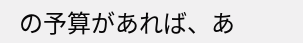の予算があれば、あ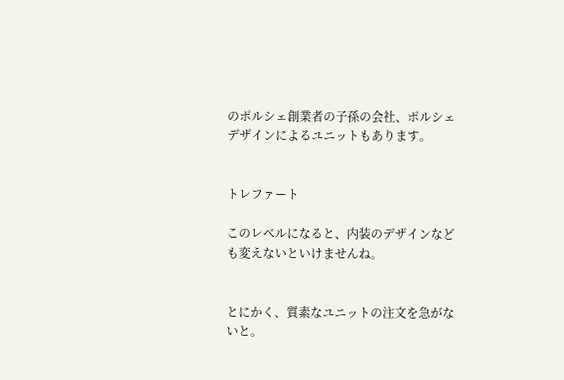のポルシェ創業者の子孫の会社、ポルシェデザインによるユニットもあります。


トレファート

このレベルになると、内装のデザインなども変えないといけませんね。


とにかく、質素なユニットの注文を急がないと。